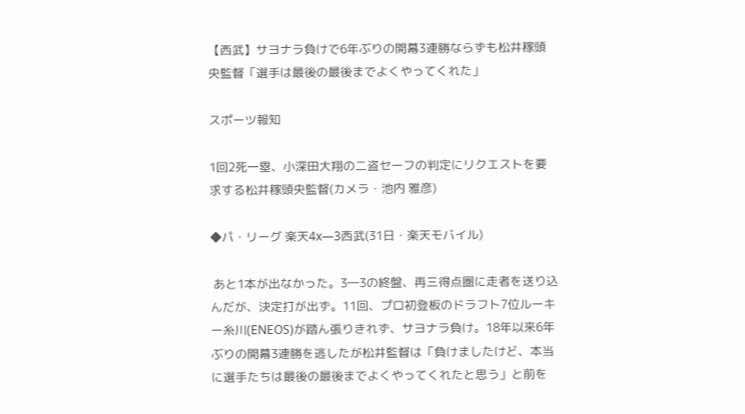【西武】サヨナラ負けで6年ぶりの開幕3連勝ならずも松井稼頭央監督「選手は最後の最後までよくやってくれた」

スポーツ報知

1回2死一塁、小深田大翔の二盗セーフの判定にリクエストを要求する松井稼頭央監督(カメラ・池内 雅彦)

◆パ・リーグ 楽天4x―3西武(31日・楽天モバイル)

 あと1本が出なかった。3―3の終盤、再三得点圏に走者を送り込んだが、決定打が出ず。11回、プロ初登板のドラフト7位ルーキー糸川(ENEOS)が踏ん張りきれず、サヨナラ負け。18年以来6年ぶりの開幕3連勝を逃したが松井監督は「負けましたけど、本当に選手たちは最後の最後までよくやってくれたと思う」と前を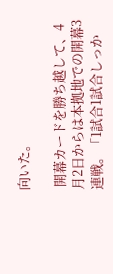向いた。

 開幕カードを勝ち越して、4月2日からは本拠地での開幕3連戦。「1試合1試合しっか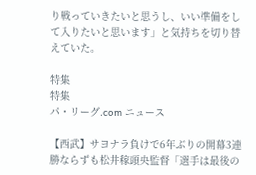り戦っていきたいと思うし、いい準備をして入りたいと思います」と気持ちを切り替えていた。

特集
特集
パ・リーグ.com ニュース

【西武】サヨナラ負けで6年ぶりの開幕3連勝ならずも松井稼頭央監督「選手は最後の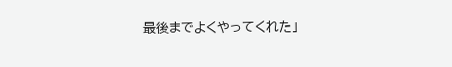最後までよくやってくれた」